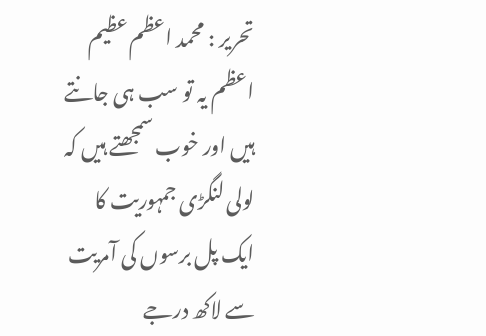تحریر : محمد اعظم عظیم اعظم یہ تو سب ہی جانتے ہیں اور خوب سمجھتے ہیں کہ لولی لنگڑی جمہوریت کا ایک پل برسوں کی آمریت سے لاکھ درجے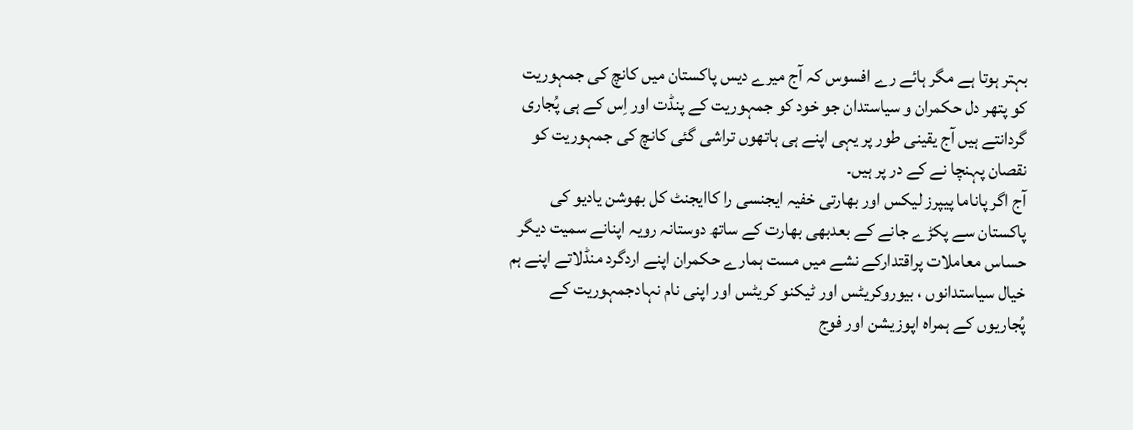بہتر ہوتا ہے مگر ہائے رے افسوس کہ آج میرے دیس پاکستان میں کانچ کی جمہوریت کو پتھر دل حکمران و سیاستدان جو خود کو جمہوریت کے پنڈت اور اِس کے ہی پُجاری گردانتے ہیں آج یقینی طور پر یہی اپنے ہی ہاتھوں تراشی گئی کانچ کی جمہوریت کو نقصان پہنچا نے کے در پر ہیں۔
آج اگر پاناما پیپرز لیکس اور بھارتی خفیہ ایجنسی را کاایجنٹ کل بھوشن یادیو کی پاکستان سے پکڑے جانے کے بعدبھی بھارت کے ساتھ دوستانہ رویہ اپنانے سمیت دیگر حساس معاملات پراقتدارکے نشے میں مست ہمارے حکمران اپنے اردگرد منڈلاتے اپنے ہم خیال سیاستدانوں ، بیوروکریٹس اور ٹیکنو کریٹس اور اپنی نام نہادجمہوریت کے پُجاریوں کے ہمراہ اپوزیشن اور فوج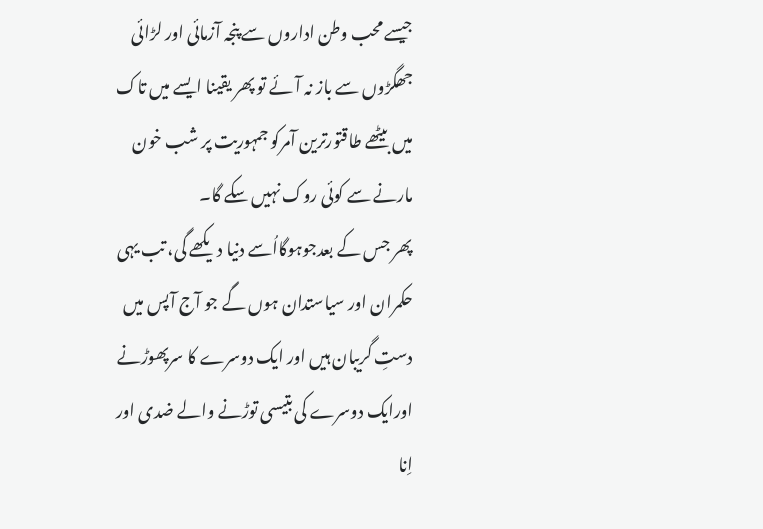جیسے محب وطن اداروں سے پنجہ آزمائی اور لڑائی جھگڑوں سے باز نہ آئے تو پھر یقینا ایسے میں تاک میں بیٹھے طاقتورترین آمرکو جمہوریت پر شب خون مارنے سے کوئی روک نہیں سکے گا۔
پھر جس کے بعدجوہوگااُسے دنیا دیکھے گی، تب یہی حکمران اور سیاستدان ہوں گے جو آج آپس میں دستِ گریبان ہیں اور ایک دوسرے کا سرپھوڑنے اورایک دوسرے کی بتیسی توڑنے والے ضدی اور اِنا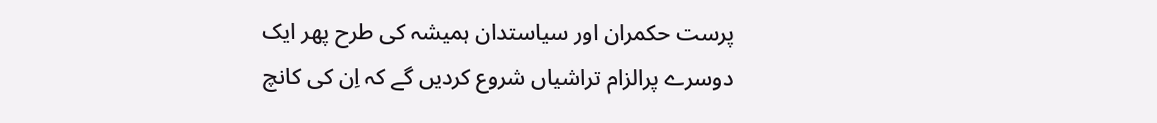پرست حکمران اور سیاستدان ہمیشہ کی طرح پھر ایک دوسرے پرالزام تراشیاں شروع کردیں گے کہ اِن کی کانچ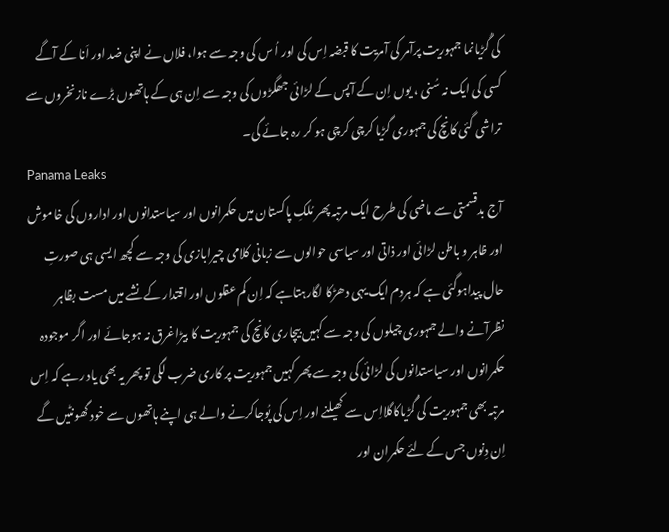کی گُڑیانما جمہوریت پرآمر کی آمریت کا قبضہ اِس کی اور اُ س کی وجہ سے ہوا، فلاں نے اپنی ضد اور اَنا کے آگے کسی کی ایک نہ سُنی ، یوں اِن کے آپس کے لڑائی جھگڑوں کی وجہ سے اِن ہی کے ہاتھوں بڑے نازنخروں سے تراشی گئی کانچ کی جمہوری گڑیا کرچی کرچی ہو کر رہ جائے گی۔
Panama Leaks
آج بدقسمتی سے ماضی کی طرح ایک مرتبہ پھر مُلکِ پاکستان میں حکمرانوں اور سیاستدانوں اور اداروں کی خاموش اور ظاہر و باطن لڑائی اور ذاتی اور سیاسی حوالوں سے زبانی کلامی چیرابازی کی وجہ سے کچھ ایسی ہی صورتِ حال پیداہوگئی ہے کہ ہردم ایک یہی دھڑکا لگارہتاہے کہ اِن کم عقلوں اور اقتدار کے نشے میں مست بظاہر نظرآنے والے جمہوری چیلوں کی وجہ سے کہیں بیچاری کانچ کی جمہوریت کا بیڑاغرق نہ ہوجائے اور اگر موجودہ حکمرانوں اور سیاستدانوں کی لڑائی کی وجہ سے پھر کہیں جمہوریت پر کاری ضرب لگی تو پھر یہ بھی یاد رہے کہ اِس مرتبہ بھی جمہوریت کی گُڑیاکاگلااِس سے کھیلنے اور اِس کی پُوجاکرنے والے ہی اپنے ہاتھوں سے خود گھونٹیں گے اِن دِنوں جس کے لئے حکمران اور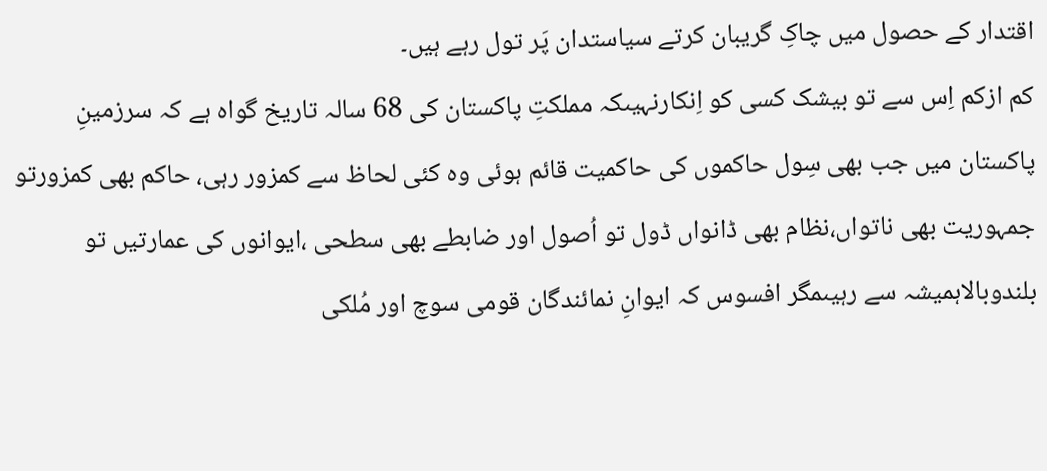اقتدار کے حصول میں چاکِ گریبان کرتے سیاستدان پَر تول رہے ہیں۔
کم ازکم اِس سے تو بیشک کسی کو اِنکارنہیںکہ مملکتِ پاکستان کی 68 سالہ تاریخ گواہ ہے کہ سرزمینِ پاکستان میں جب بھی سِول حاکموں کی حاکمیت قائم ہوئی وہ کئی لحاظ سے کمزور رہی، حاکم بھی کمزورتو جمہوریت بھی ناتواں،نظام بھی ڈانواں ڈول تو اُصول اور ضابطے بھی سطحی ،ایوانوں کی عمارتیں تو بلندوبالاہمیشہ سے رہیںمگر افسوس کہ ایوانِ نمائندگان قومی سوچ اور مُلکی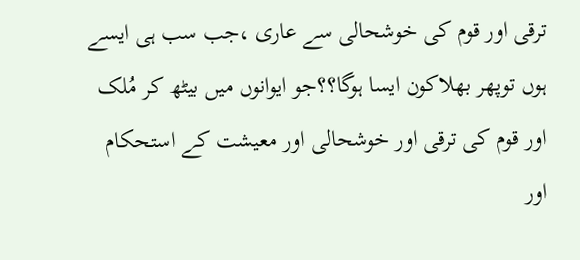ترقی اور قوم کی خوشحالی سے عاری ،جب سب ہی ایسے ہوں توپھر بھلاکون ایسا ہوگا؟؟جو ایوانوں میں بیٹھ کر مُلک اور قوم کی ترقی اور خوشحالی اور معیشت کے استحکام اور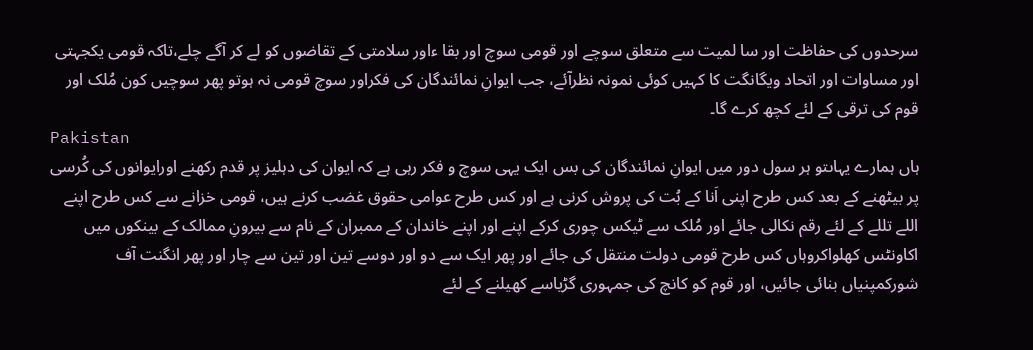سرحدوں کی حفاظت اور سا لمیت سے متعلق سوچے اور قومی سوچ اور بقا ءاور سلامتی کے تقاضوں کو لے کر آگے چلے،تاکہ قومی یکجہتی اور مساوات اور اتحاد ویگانگت کا کہیں کوئی نمونہ نظرآئے، جب ایوانِ نمائندگان کی فکراور سوچ قومی نہ ہوتو پھر سوچیں کون مُلک اور قوم کی ترقی کے لئے کچھ کرے گا۔
Pakistan
ہاں ہمارے یہاںتو ہر سول دور میں ایوانِ نمائندگان کی بس ایک یہی سوچ و فکر رہی ہے کہ ایوان کی دہلیز پر قدم رکھنے اورایوانوں کی کُرسی پر بیٹھنے کے بعد کس طرح اپنی اَنا کے بُت کی پروش کرنی ہے اور کس طرح عوامی حقوق غضب کرنے ہیں، قومی خزانے سے کس طرح اپنے اللے تللے کے لئے رقم نکالی جائے اور مُلک سے ٹیکس چوری کرکے اپنے اور اپنے خاندان کے ممبران کے نام سے بیرونِ ممالک کے بینکوں میں اکاونٹس کھلواکروہاں کس طرح قومی دولت منتقل کی جائے اور پھر ایک سے دو اور دوسے تین اور تین سے چار اور پھر انگنت آف شورکمپنیاں بنائی جائیں، اور قوم کو کانچ کی جمہوری گڑیاسے کھیلنے کے لئے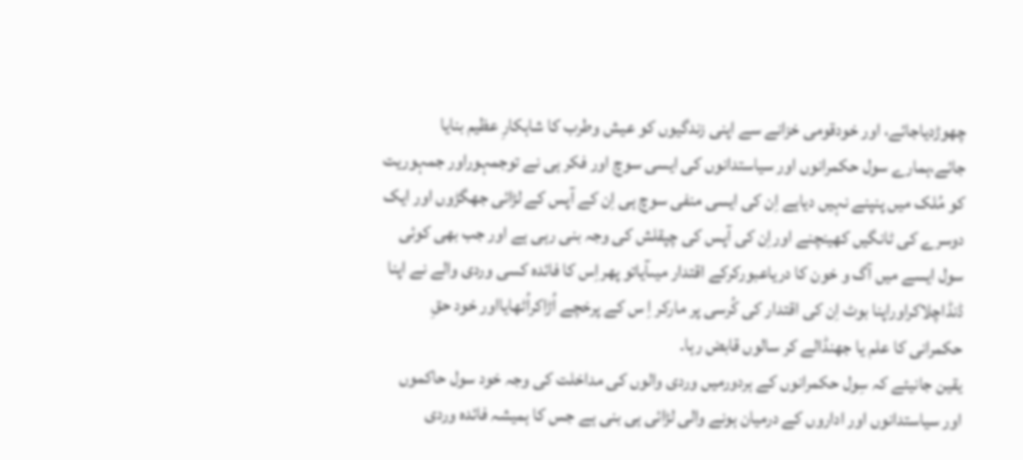چھوڑدیاجائے، اور خودقومی خزانے سے اپنی زندگیوں کو عیش وطرب کا شاہکارِ عظیم بنایا جائے،ہمارے سول حکمرانوں اور سیاستدانوں کی ایسی سوچ اور فکر ہی نے توجمہوراور جمہوریت کو مُلک میں پنپنے نہیں دیاہے اِن کی ایسی منفی سوچ ہی اِن کے آپس کے لڑائی جھگڑوں اور ایک دوسرے کی ٹانگیں کھینچنے اوراِن کی آپس کی چپقلش کی وجہ بنی رہی ہے اور جب بھی کوئی سول ایسے میں آگ و خون کا دریاعبورکرکے اقتدار میںآیاتو پھراِس کا فائدہ کسی وردی والے نے اپنا ڈنڈاچلاکراوراپنا بوٹ اِن کی اقتدار کی کُرسی پر مارکر اِ س کے پرخچے اُڑاکراُٹھایااور خود حقِ حکمرانی کا علم یا جھنڈالے کر سالوں قابض رہا۔
یقین جانیئے کہ سِول حکمرانوں کے ہردورمیں وردی والوں کی مداخلت کی وجہ خود سول حاکموں اور سیاستدانوں اور اداروں کے درمیان ہونے والی لڑائی ہی بنی ہے جس کا ہمیشہ فائدہ وردی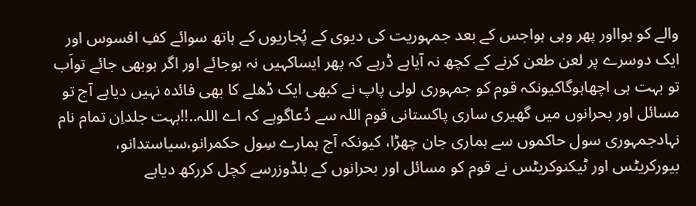والے کو ہوااور پھر وہی ہواجس کے بعد جمہوریت کی دیوی کے پُجاریوں کے ہاتھ سوائے کفِ افسوس اور ایک دوسرے پر لعن طعن کرنے کے کچھ نہ آیاہے ڈرہے کہ پھر ایساکہیں نہ ہوجائے اور اگر ہوبھی جائے تواَب تو بہت ہی اچھاہوگاکیونکہ قوم کو جمہوری لولی پاپ نے کبھی ایک ڈھلے کا بھی فائدہ نہیں دیاہے آج تو مسائل اور بحرانوں میں گھیری ساری پاکستانی قوم اللہ سے دُعاگوہے کہ اے اللہ..!!بہت جلداِن تمام نام نہادجمہوری سول حاکموں سے ہماری جان چھڑا، کیونکہ آج ہمارے سِول حکمرانو،سیاستدانو، بیورکریٹس اور ٹیکنوکریٹس نے قوم کو مسائل اور بحرانوں کے بلڈوزرسے کچل کررکھ دیاہے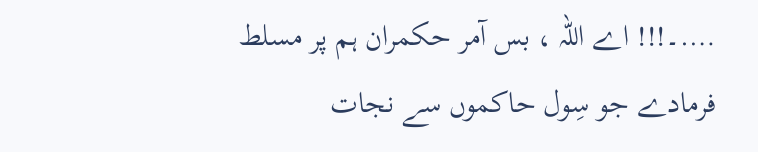….۔!!! اے اللہ ، بس آمر حکمران ہم پر مسلط فرمادے جو سِول حاکموں سے نجات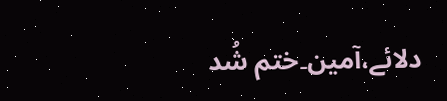دلائے،آمین۔ختم شُد